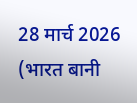28 मार्च 2026 (भारत बानी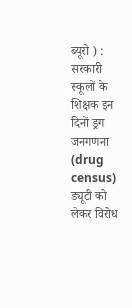ब्यूरो ) : सरकारी स्कूलों के शिक्षक इन दिनों ड्रग जनगणना (drug census) ड्यूटी को लेकर विरोध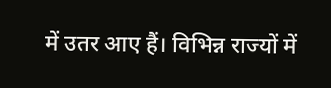में उतर आए हैं। विभिन्न राज्यों में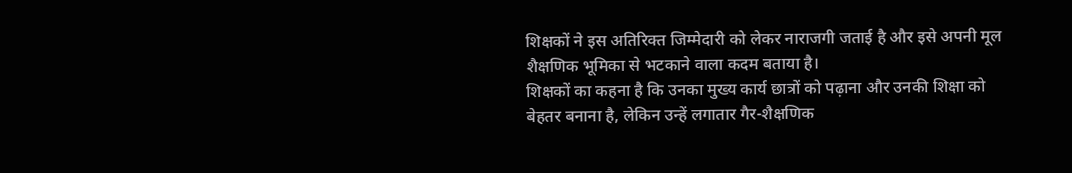शिक्षकों ने इस अतिरिक्त जिम्मेदारी को लेकर नाराजगी जताई है और इसे अपनी मूल शैक्षणिक भूमिका से भटकाने वाला कदम बताया है।
शिक्षकों का कहना है कि उनका मुख्य कार्य छात्रों को पढ़ाना और उनकी शिक्षा को बेहतर बनाना है, लेकिन उन्हें लगातार गैर-शैक्षणिक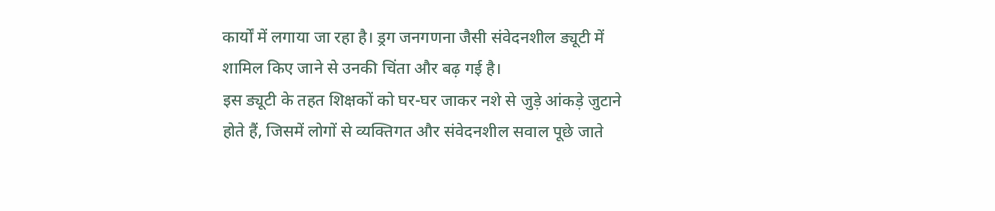कार्यों में लगाया जा रहा है। ड्रग जनगणना जैसी संवेदनशील ड्यूटी में शामिल किए जाने से उनकी चिंता और बढ़ गई है।
इस ड्यूटी के तहत शिक्षकों को घर-घर जाकर नशे से जुड़े आंकड़े जुटाने होते हैं, जिसमें लोगों से व्यक्तिगत और संवेदनशील सवाल पूछे जाते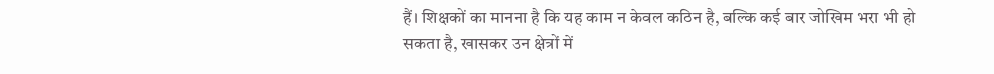हैं। शिक्षकों का मानना है कि यह काम न केवल कठिन है, बल्कि कई बार जोखिम भरा भी हो सकता है, खासकर उन क्षेत्रों में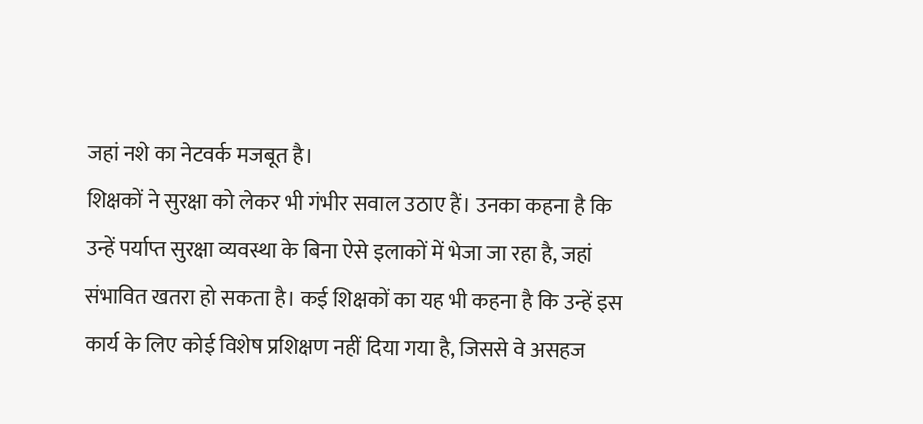जहां नशे का नेटवर्क मजबूत है।
शिक्षकों ने सुरक्षा को लेकर भी गंभीर सवाल उठाए हैं। उनका कहना है कि उन्हें पर्याप्त सुरक्षा व्यवस्था के बिना ऐसे इलाकों में भेजा जा रहा है, जहां संभावित खतरा हो सकता है। कई शिक्षकों का यह भी कहना है कि उन्हें इस कार्य के लिए कोई विशेष प्रशिक्षण नहीं दिया गया है, जिससे वे असहज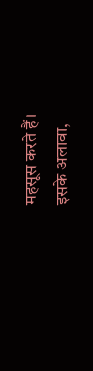महसूस करते हैं।
इसके अलावा,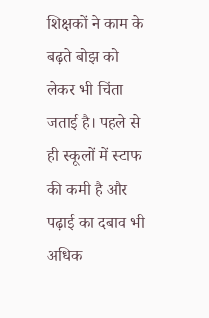शिक्षकों ने काम के बढ़ते बोझ को लेकर भी चिंता जताई है। पहले से ही स्कूलों में स्टाफ की कमी है और पढ़ाई का दबाव भी अधिक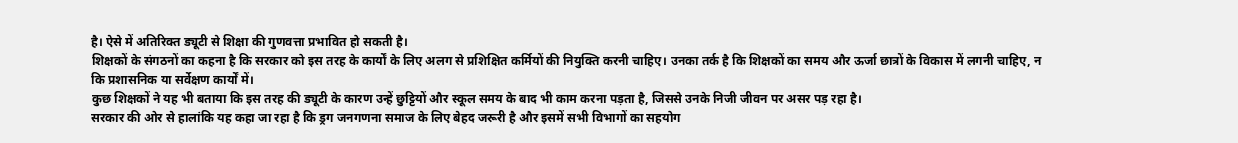है। ऐसे में अतिरिक्त ड्यूटी से शिक्षा की गुणवत्ता प्रभावित हो सकती है।
शिक्षकों के संगठनों का कहना है कि सरकार को इस तरह के कार्यों के लिए अलग से प्रशिक्षित कर्मियों की नियुक्ति करनी चाहिए। उनका तर्क है कि शिक्षकों का समय और ऊर्जा छात्रों के विकास में लगनी चाहिए, न कि प्रशासनिक या सर्वेक्षण कार्यों में।
कुछ शिक्षकों ने यह भी बताया कि इस तरह की ड्यूटी के कारण उन्हें छुट्टियों और स्कूल समय के बाद भी काम करना पड़ता है, जिससे उनके निजी जीवन पर असर पड़ रहा है।
सरकार की ओर से हालांकि यह कहा जा रहा है कि ड्रग जनगणना समाज के लिए बेहद जरूरी है और इसमें सभी विभागों का सहयोग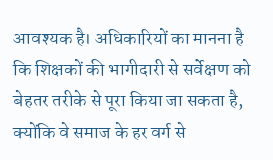आवश्यक है। अधिकारियों का मानना है कि शिक्षकों की भागीदारी से सर्वेक्षण को बेहतर तरीके से पूरा किया जा सकता है, क्योंकि वे समाज के हर वर्ग से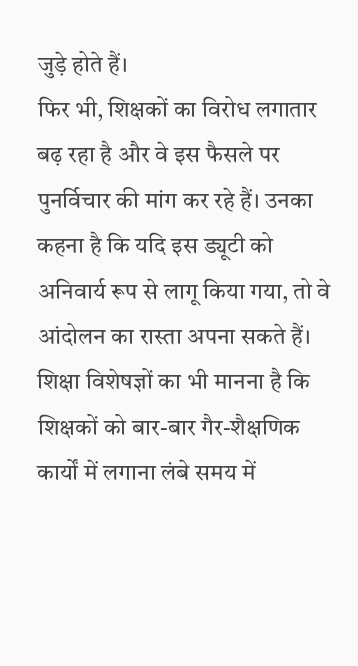जुड़े होते हैं।
फिर भी, शिक्षकों का विरोध लगातार बढ़ रहा है और वे इस फैसले पर पुनर्विचार की मांग कर रहे हैं। उनका कहना है कि यदि इस ड्यूटी को अनिवार्य रूप से लागू किया गया, तो वे आंदोलन का रास्ता अपना सकते हैं।
शिक्षा विशेषज्ञों का भी मानना है कि शिक्षकों को बार-बार गैर-शैक्षणिक कार्यों में लगाना लंबे समय में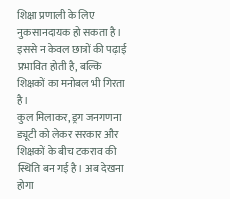शिक्षा प्रणाली के लिए नुकसानदायक हो सकता है। इससे न केवल छात्रों की पढ़ाई प्रभावित होती है, बल्कि शिक्षकों का मनोबल भी गिरता है।
कुल मिलाकर, ड्रग जनगणना ड्यूटी को लेकर सरकार और शिक्षकों के बीच टकराव की स्थिति बन गई है। अब देखना होगा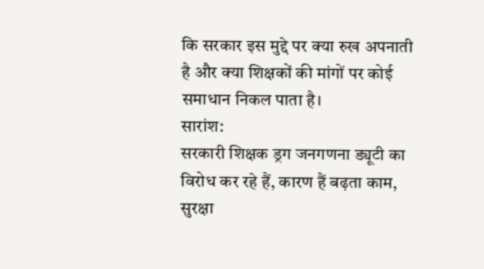कि सरकार इस मुद्दे पर क्या रुख अपनाती है और क्या शिक्षकों की मांगों पर कोई समाधान निकल पाता है।
सारांश:
सरकारी शिक्षक ड्रग जनगणना ड्यूटी का विरोध कर रहे हैं, कारण हैं बढ़ता काम, सुरक्षा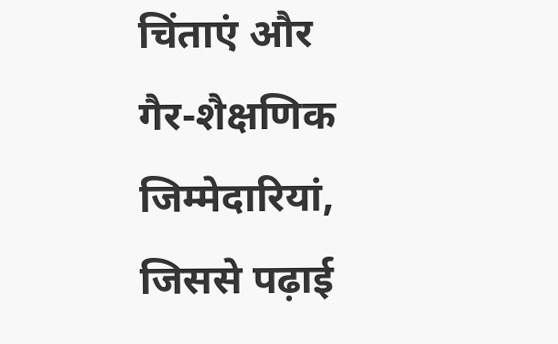चिंताएं और गैर-शैक्षणिक जिम्मेदारियां, जिससे पढ़ाई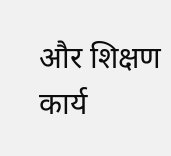और शिक्षण कार्य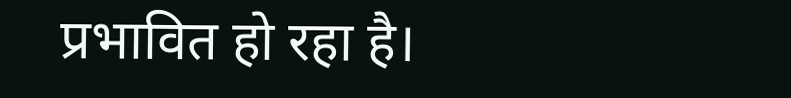प्रभावित हो रहा है।